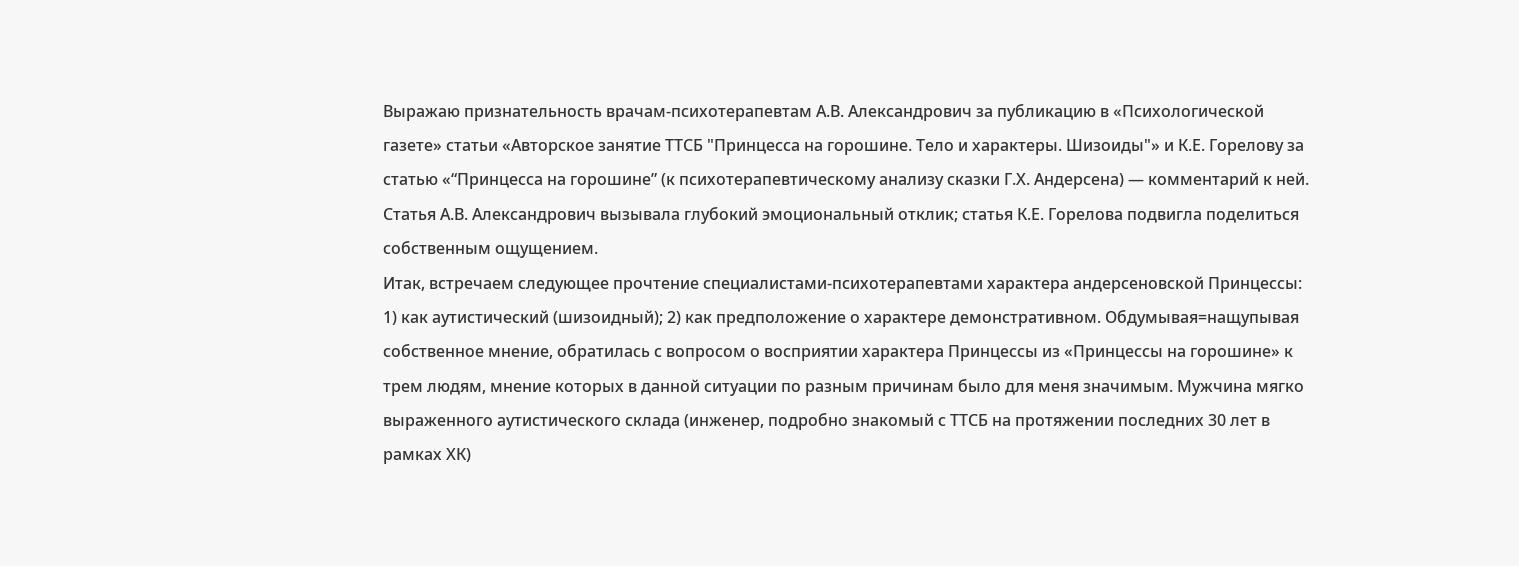Выражаю признательность врачам-психотерапевтам А.В. Александрович за публикацию в «Психологической газете» статьи «Авторское занятие ТТСБ "Принцесса на горошине. Тело и характеры. Шизоиды"» и К.Е. Горелову за статью «“Принцесса на горошине” (к психотерапевтическому анализу сказки Г.Х. Андерсена) — комментарий к ней.
Статья А.В. Александрович вызывала глубокий эмоциональный отклик; статья К.Е. Горелова подвигла поделиться собственным ощущением.
Итак, встречаем следующее прочтение специалистами-психотерапевтами характера андерсеновской Принцессы: 1) как аутистический (шизоидный); 2) как предположение о характере демонстративном. Обдумывая=нащупывая собственное мнение, обратилась с вопросом о восприятии характера Принцессы из «Принцессы на горошине» к трем людям, мнение которых в данной ситуации по разным причинам было для меня значимым. Мужчина мягко выраженного аутистического склада (инженер, подробно знакомый с ТТСБ на протяжении последних 30 лет в рамках ХК)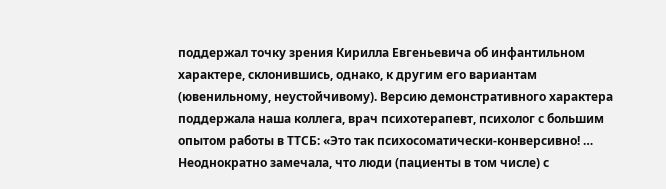поддержал точку зрения Кирилла Евгеньевича об инфантильном характере, склонившись, однако, к другим его вариантам (ювенильному, неустойчивому). Версию демонстративного характера поддержала наша коллега, врач психотерапевт, психолог с большим опытом работы в ТТСБ: «Это так психосоматически-конверсивно! … Неоднократно замечала, что люди (пациенты в том числе) с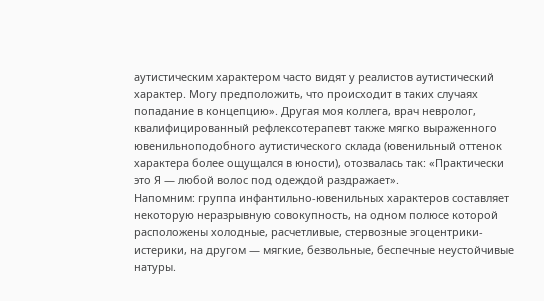аутистическим характером часто видят у реалистов аутистический характер. Могу предположить, что происходит в таких случаях попадание в концепцию». Другая моя коллега, врач невролог, квалифицированный рефлексотерапевт также мягко выраженного ювенильноподобного аутистического склада (ювенильный оттенок характера более ощущался в юности), отозвалась так: «Практически это Я — любой волос под одеждой раздражает».
Напомним: группа инфантильно-ювенильных характеров составляет некоторую неразрывную совокупность, на одном полюсе которой расположены холодные, расчетливые, стервозные эгоцентрики-истерики, на другом — мягкие, безвольные, беспечные неустойчивые натуры.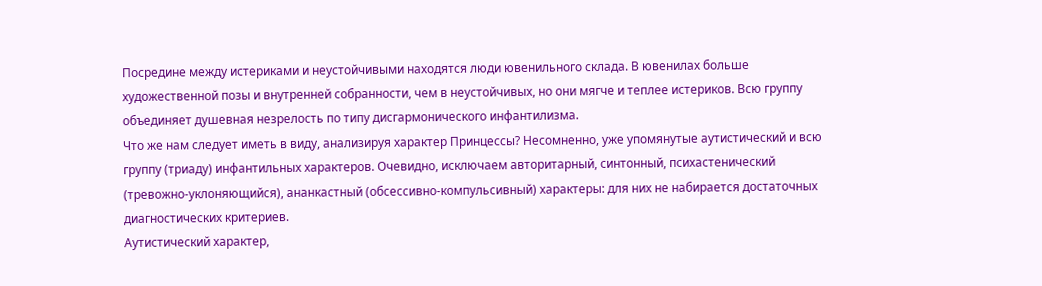Посредине между истериками и неустойчивыми находятся люди ювенильного склада. В ювенилах больше художественной позы и внутренней собранности, чем в неустойчивых, но они мягче и теплее истериков. Всю группу объединяет душевная незрелость по типу дисгармонического инфантилизма.
Что же нам следует иметь в виду, анализируя характер Принцессы? Несомненно, уже упомянутые аутистический и всю группу (триаду) инфантильных характеров. Очевидно, исключаем авторитарный, синтонный, психастенический (тревожно-уклоняющийся), ананкастный (обсессивно-компульсивный) характеры: для них не набирается достаточных диагностических критериев.
Аутистический характер,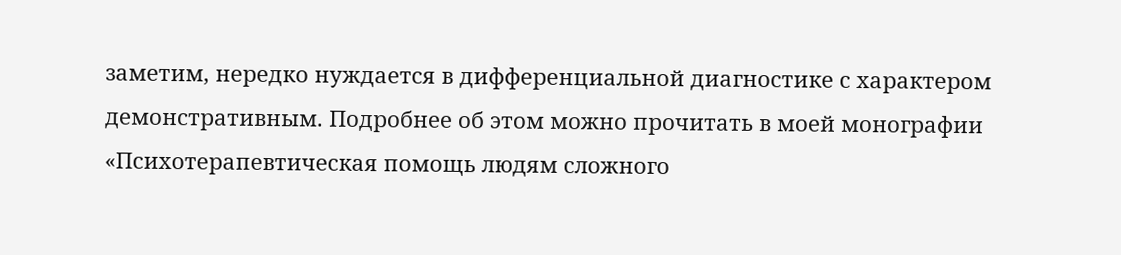заметим, нередко нуждается в дифференциальной диагностике с характером демонстративным. Подробнее об этом можно прочитать в моей монографии «Психотерапевтическая помощь людям сложного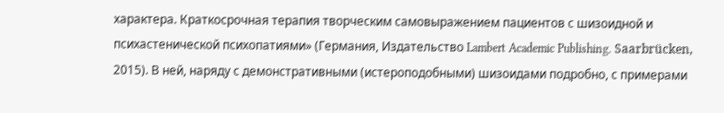характера. Краткосрочная терапия творческим самовыражением пациентов с шизоидной и психастенической психопатиями» (Германия, Издательство Lambert Academic Publishing. Saarbrücken, 2015). В ней, наряду с демонстративными (истероподобными) шизоидами подробно, с примерами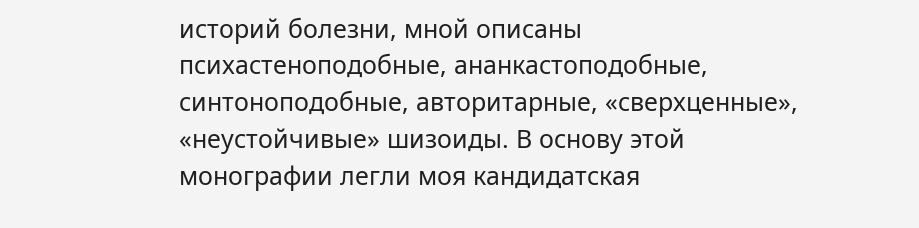историй болезни, мной описаны психастеноподобные, ананкастоподобные, синтоноподобные, авторитарные, «сверхценные», «неустойчивые» шизоиды. В основу этой монографии легли моя кандидатская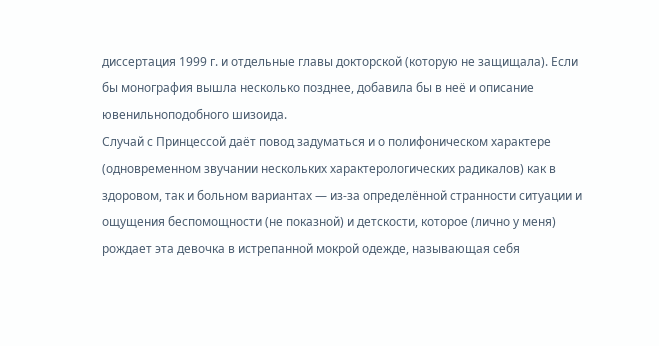диссертация 1999 г. и отдельные главы докторской (которую не защищала). Если бы монография вышла несколько позднее, добавила бы в неё и описание ювенильноподобного шизоида.
Случай с Принцессой даёт повод задуматься и о полифоническом характере (одновременном звучании нескольких характерологических радикалов) как в здоровом, так и больном вариантах — из-за определённой странности ситуации и ощущения беспомощности (не показной) и детскости, которое (лично у меня) рождает эта девочка в истрепанной мокрой одежде, называющая себя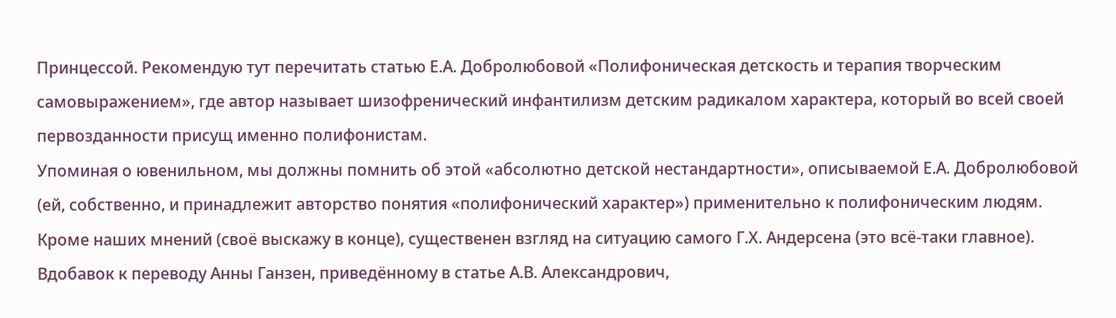Принцессой. Рекомендую тут перечитать статью Е.А. Добролюбовой «Полифоническая детскость и терапия творческим самовыражением», где автор называет шизофренический инфантилизм детским радикалом характера, который во всей своей первозданности присущ именно полифонистам.
Упоминая о ювенильном, мы должны помнить об этой «абсолютно детской нестандартности», описываемой Е.А. Добролюбовой (ей, собственно, и принадлежит авторство понятия «полифонический характер») применительно к полифоническим людям.
Кроме наших мнений (своё выскажу в конце), существенен взгляд на ситуацию самого Г.Х. Андерсена (это всё-таки главное). Вдобавок к переводу Анны Ганзен, приведённому в статье А.В. Александрович,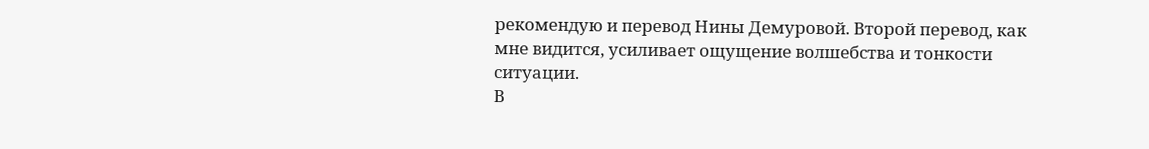рекомендую и перевод Нины Демуровой. Второй перевод, как мне видится, усиливает ощущение волшебства и тонкости ситуации.
В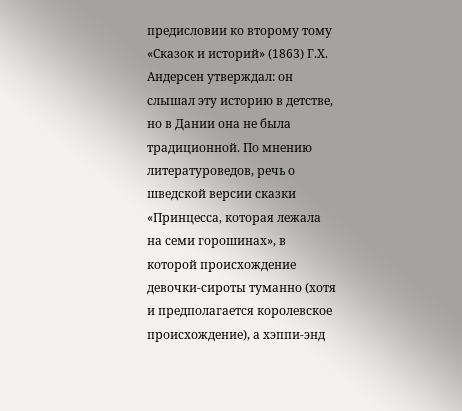предисловии ко второму тому «Сказок и историй» (1863) Г.Х. Андерсен утверждал: он слышал эту историю в детстве, но в Дании она не была традиционной. По мнению литературоведов, речь о шведской версии сказки «Принцесса, которая лежала на семи горошинах», в которой происхождение девочки-сироты туманно (хотя и предполагается королевское происхождение), а хэппи-энд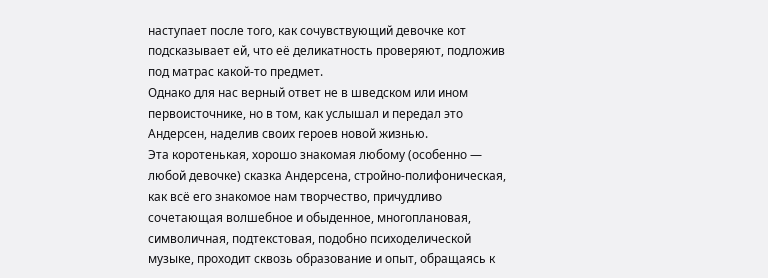наступает после того, как сочувствующий девочке кот подсказывает ей, что её деликатность проверяют, подложив под матрас какой-то предмет.
Однако для нас верный ответ не в шведском или ином первоисточнике, но в том, как услышал и передал это Андерсен, наделив своих героев новой жизнью.
Эта коротенькая, хорошо знакомая любому (особенно — любой девочке) сказка Андерсена, стройно-полифоническая, как всё его знакомое нам творчество, причудливо сочетающая волшебное и обыденное, многоплановая, символичная, подтекстовая, подобно психоделической музыке, проходит сквозь образование и опыт, обращаясь к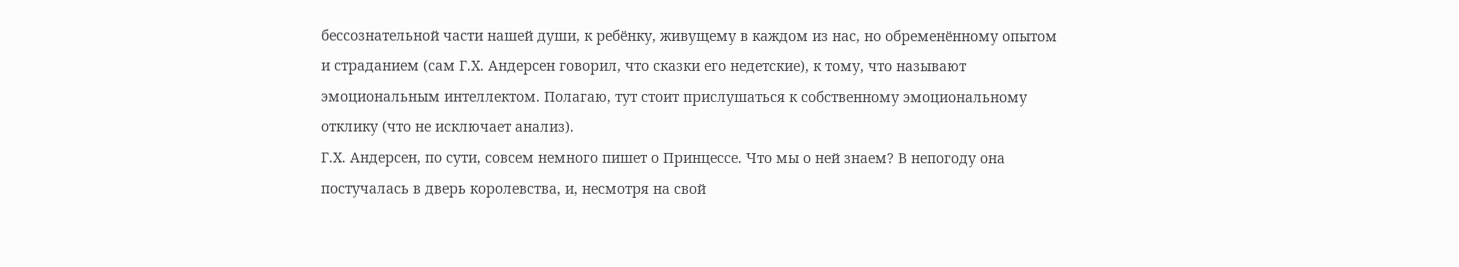бессознательной части нашей души, к ребёнку, живущему в каждом из нас, но обременённому опытом и страданием (сам Г.Х. Андерсен говорил, что сказки его недетские), к тому, что называют эмоциональным интеллектом. Полагаю, тут стоит прислушаться к собственному эмоциональному отклику (что не исключает анализ).
Г.Х. Андерсен, по сути, совсем немного пишет о Принцессе. Что мы о ней знаем? В непогоду она постучалась в дверь королевства, и, несмотря на свой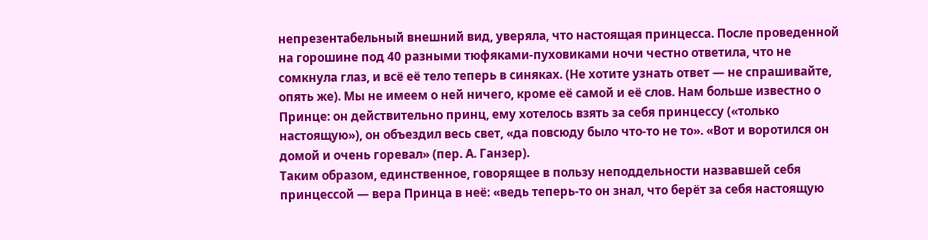непрезентабельный внешний вид, уверяла, что настоящая принцесса. После проведенной на горошине под 40 разными тюфяками-пуховиками ночи честно ответила, что не сомкнула глаз, и всё её тело теперь в синяках. (Не хотите узнать ответ — не спрашивайте, опять же). Мы не имеем о ней ничего, кроме её самой и её слов. Нам больше известно о Принце: он действительно принц, ему хотелось взять за себя принцессу («только настоящую»), он объездил весь свет, «да повсюду было что-то не то». «Вот и воротился он домой и очень горевал» (пер. А. Ганзер).
Таким образом, единственное, говорящее в пользу неподдельности назвавшей себя принцессой — вера Принца в неё: «ведь теперь-то он знал, что берёт за себя настоящую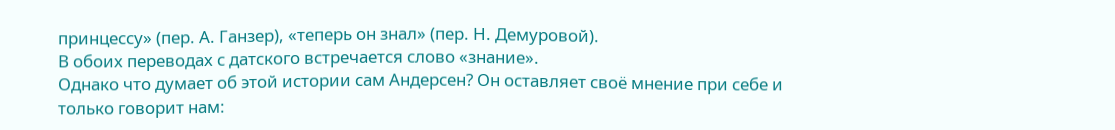принцессу» (пер. А. Ганзер), «теперь он знал» (пер. Н. Демуровой).
В обоих переводах с датского встречается слово «знание».
Однако что думает об этой истории сам Андерсен? Он оставляет своё мнение при себе и только говорит нам: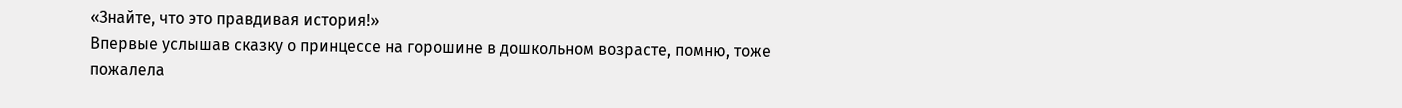«Знайте, что это правдивая история!»
Впервые услышав сказку о принцессе на горошине в дошкольном возрасте, помню, тоже пожалела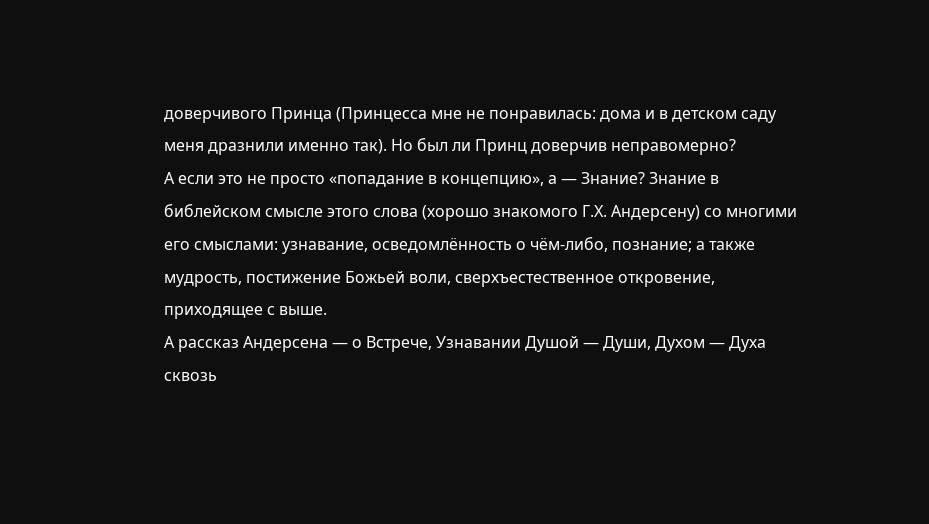доверчивого Принца (Принцесса мне не понравилась: дома и в детском саду меня дразнили именно так). Но был ли Принц доверчив неправомерно?
А если это не просто «попадание в концепцию», а — Знание? Знание в библейском смысле этого слова (хорошо знакомого Г.Х. Андерсену) со многими его смыслами: узнавание, осведомлённость о чём-либо, познание; а также мудрость, постижение Божьей воли, сверхъестественное откровение, приходящее с выше.
А рассказ Андерсена — о Встрече, Узнавании Душой — Души, Духом — Духа сквозь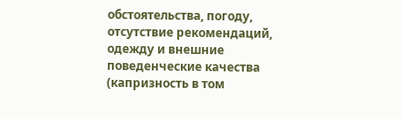обстоятельства, погоду, отсутствие рекомендаций, одежду и внешние поведенческие качества (капризность в том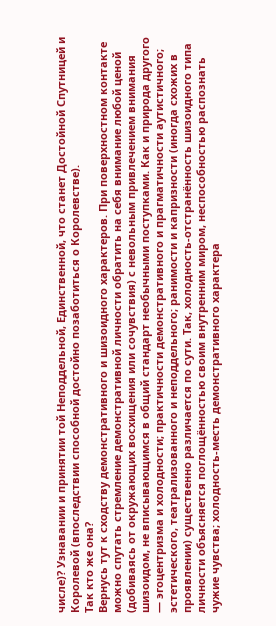числе)? Узнавании и принятии той Неподдельной, Единственной, что станет Достойной Спутницей и Королевой (впоследствии способной достойно позаботиться о Королевстве).
Так кто же она?
Вернусь тут к сходству демонстративного и шизоидного характеров. При поверхностном контакте можно спутать стремление демонстративной личности обратить на себя внимание любой ценой (добиваясь от окружающих восхищения или сочувствия) с невольным привлечением внимания шизоидом, не вписывающимся в общий стандарт необычными поступками. Как и природа другого — эгоцентризма и холодности; практичности демонстративного и прагматичности аутистичного; эстетического, театрализованного и неподдельного; ранимости и капризности (иногда схожих в проявлении) существенно различается по сути. Так, холодность-отстранённость шизоидного типа личности объясняется поглощённостью своим внутренним миром, неспособностью распознать чужие чувства; холодность-месть демонстративного характера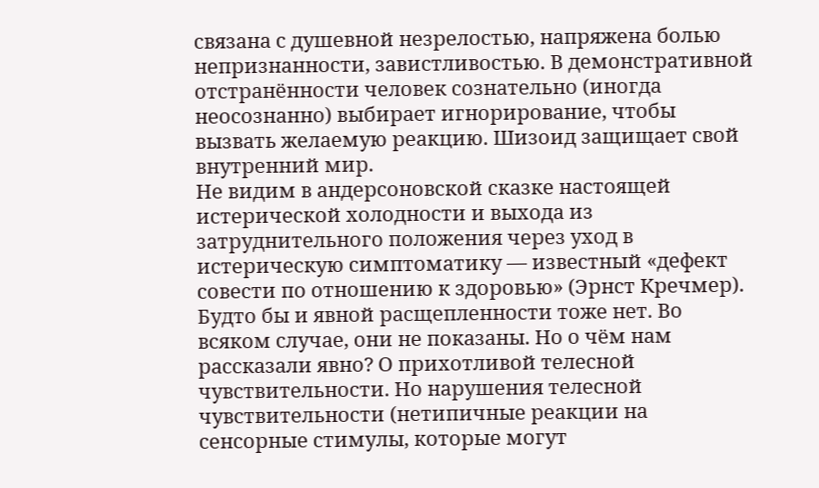связана с душевной незрелостью, напряжена болью непризнанности, завистливостью. В демонстративной отстранённости человек сознательно (иногда неосознанно) выбирает игнорирование, чтобы вызвать желаемую реакцию. Шизоид защищает свой внутренний мир.
Не видим в андерсоновской сказке настоящей истерической холодности и выхода из затруднительного положения через уход в истерическую симптоматику — известный «дефект совести по отношению к здоровью» (Эрнст Кречмер). Будто бы и явной расщепленности тоже нет. Во всяком случае, они не показаны. Но о чём нам рассказали явно? О прихотливой телесной чувствительности. Но нарушения телесной чувствительности (нетипичные реакции на сенсорные стимулы, которые могут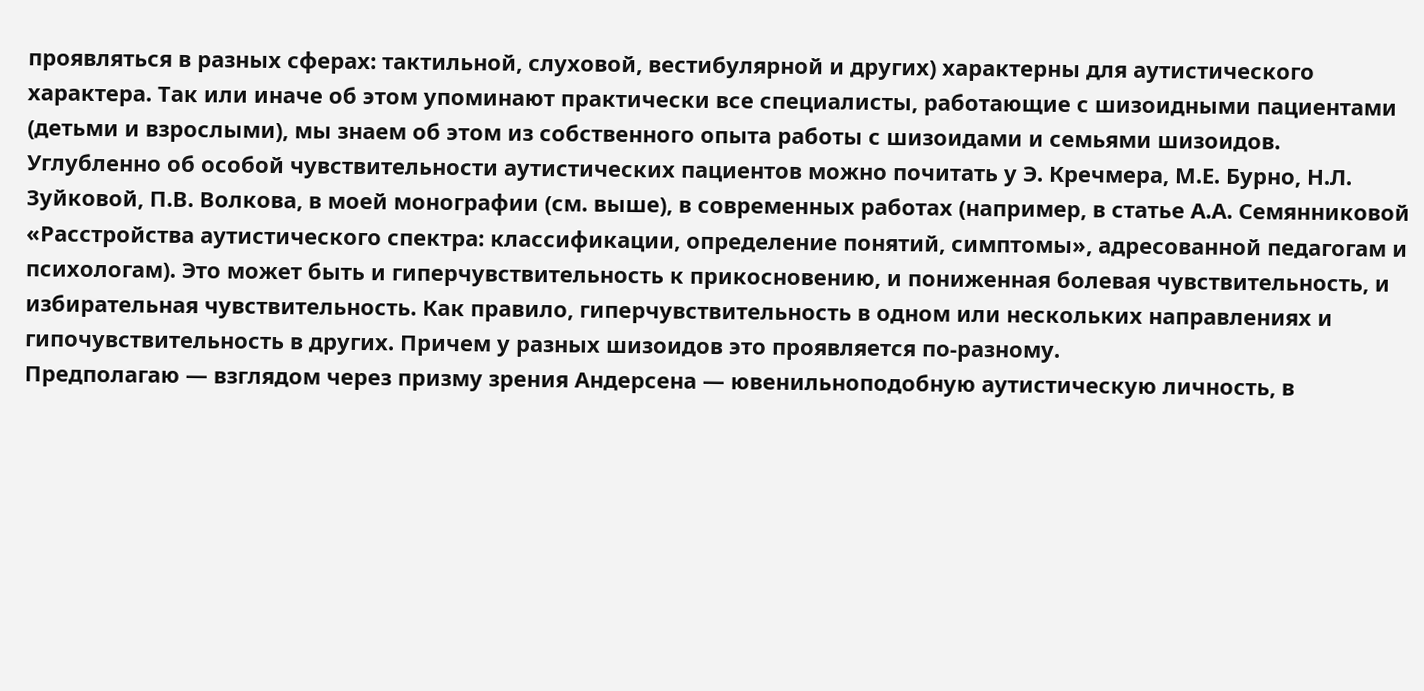проявляться в разных сферах: тактильной, слуховой, вестибулярной и других) характерны для аутистического характера. Так или иначе об этом упоминают практически все специалисты, работающие с шизоидными пациентами (детьми и взрослыми), мы знаем об этом из собственного опыта работы с шизоидами и семьями шизоидов. Углубленно об особой чувствительности аутистических пациентов можно почитать у Э. Кречмера, М.Е. Бурно, Н.Л. Зуйковой, П.В. Волкова, в моей монографии (см. выше), в современных работах (например, в статье А.А. Семянниковой «Расстройства аутистического спектра: классификации, определение понятий, симптомы», адресованной педагогам и психологам). Это может быть и гиперчувствительность к прикосновению, и пониженная болевая чувствительность, и избирательная чувствительность. Как правило, гиперчувствительность в одном или нескольких направлениях и гипочувствительность в других. Причем у разных шизоидов это проявляется по-разному.
Предполагаю — взглядом через призму зрения Андерсена — ювенильноподобную аутистическую личность, в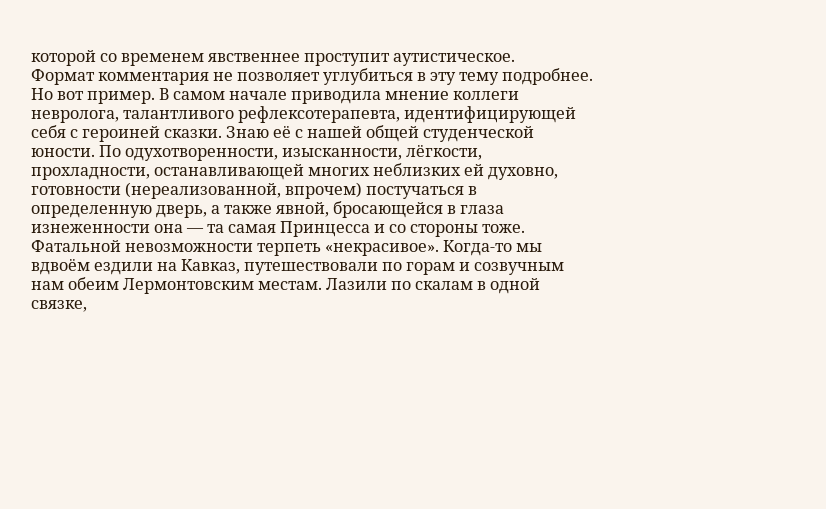которой со временем явственнее проступит аутистическое.
Формат комментария не позволяет углубиться в эту тему подробнее.
Но вот пример. В самом начале приводила мнение коллеги невролога, талантливого рефлексотерапевта, идентифицирующей себя с героиней сказки. Знаю её с нашей общей студенческой юности. По одухотворенности, изысканности, лёгкости, прохладности, останавливающей многих неблизких ей духовно, готовности (нереализованной, впрочем) постучаться в определенную дверь, а также явной, бросающейся в глаза изнеженности она — та самая Принцесса и со стороны тоже. Фатальной невозможности терпеть «некрасивое». Когда-то мы вдвоём ездили на Кавказ, путешествовали по горам и созвучным нам обеим Лермонтовским местам. Лазили по скалам в одной связке,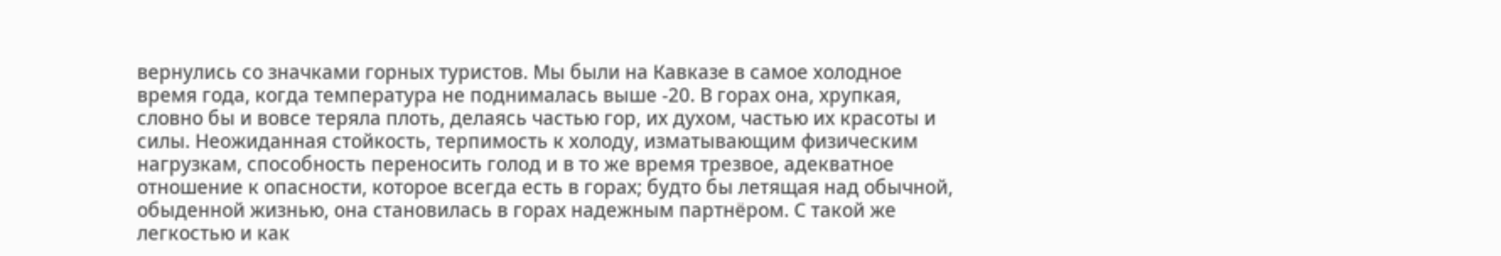вернулись со значками горных туристов. Мы были на Кавказе в самое холодное время года, когда температура не поднималась выше -20. В горах она, хрупкая, словно бы и вовсе теряла плоть, делаясь частью гор, их духом, частью их красоты и силы. Неожиданная стойкость, терпимость к холоду, изматывающим физическим нагрузкам, способность переносить голод и в то же время трезвое, адекватное отношение к опасности, которое всегда есть в горах; будто бы летящая над обычной, обыденной жизнью, она становилась в горах надежным партнёром. С такой же легкостью и как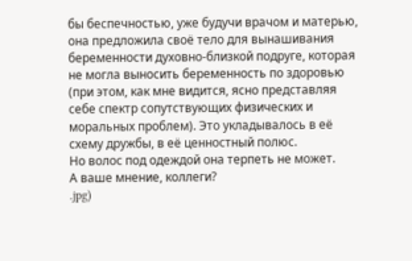бы беспечностью, уже будучи врачом и матерью, она предложила своё тело для вынашивания беременности духовно-близкой подруге, которая не могла выносить беременность по здоровью (при этом, как мне видится, ясно представляя себе спектр сопутствующих физических и моральных проблем). Это укладывалось в её схему дружбы, в её ценностный полюс.
Но волос под одеждой она терпеть не может.
А ваше мнение, коллеги?
.jpg)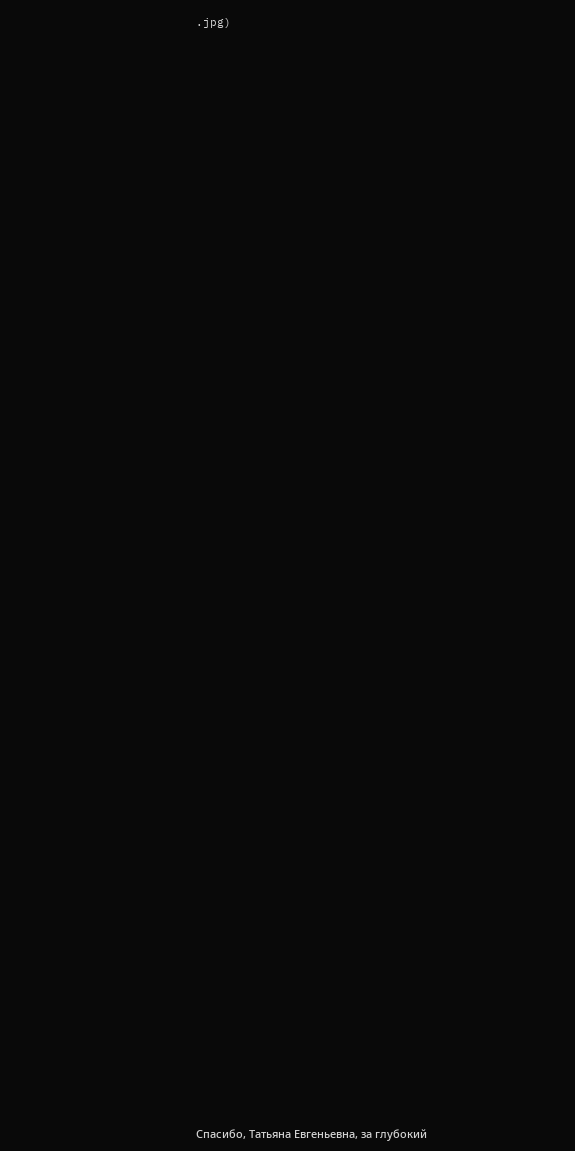.jpg)





















































Спасибо, Татьяна Евгеньевна, за глубокий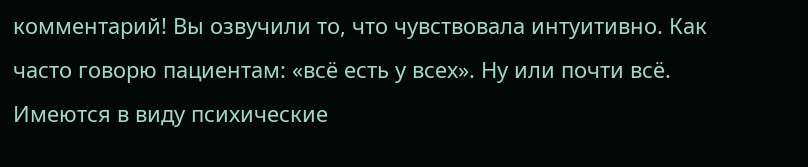комментарий! Вы озвучили то, что чувствовала интуитивно. Как часто говорю пациентам: «всё есть у всех». Ну или почти всё. Имеются в виду психические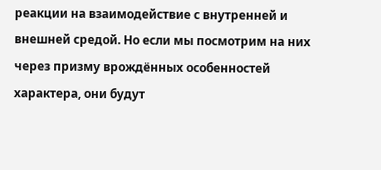реакции на взаимодействие с внутренней и внешней средой. Но если мы посмотрим на них через призму врождённых особенностей характера, они будут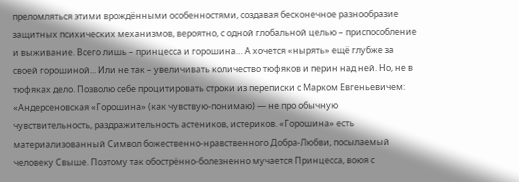преломляться этими врождёнными особенностями, создавая бесконечное разнообразие защитных психических механизмов, вероятно, с одной глобальной целью – приспособление и выживание. Всего лишь – принцесса и горошина… А хочется «нырять» ещё глубже за своей горошиной... Или не так – увеличивать количество тюфяков и перин над ней. Но, не в тюфяках дело. Позволю себе процитировать строки из переписки с Марком Евгеньевичем: «Андерсеновская «Горошина» (как чувствую-понимаю) — не про обычную чувствительность, раздражительность астеников, истериков. «Горошина» есть материализованный Символ божественно-нравственного Добра-Любви, посылаемый человеку Свыше. Поэтому так обострённо-болезненно мучается Принцесса, воюя с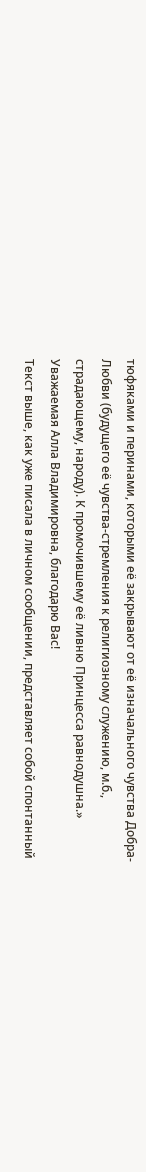тюфяками и перинами, которыми её закрывают от её изначального чувства Добра-Любви (будущего её чувства-стремления к религиозному служению, м.б., страдающему, народу). К промочившему её ливню Принцесса равнодушна.»
Уважаемая Алла Владимировна, благодарю Вас!
Текст выше, как уже писала в личном сообщении, представляет собой спонтанный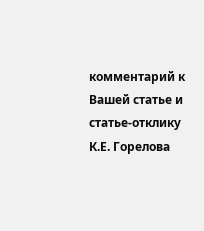комментарий к Вашей статье и статье-отклику К.Е. Горелова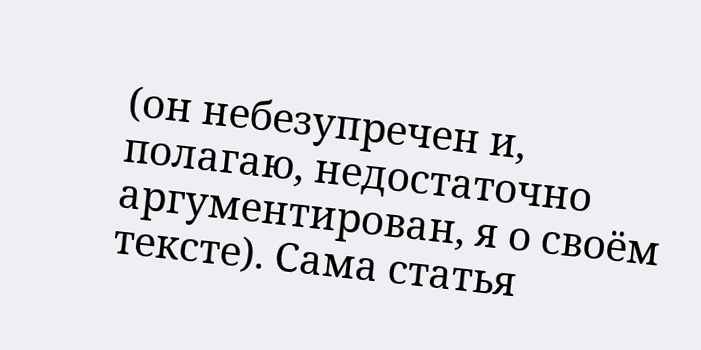(он небезупречен и, полагаю, недостаточно аргументирован, я о своём тексте). Сама статья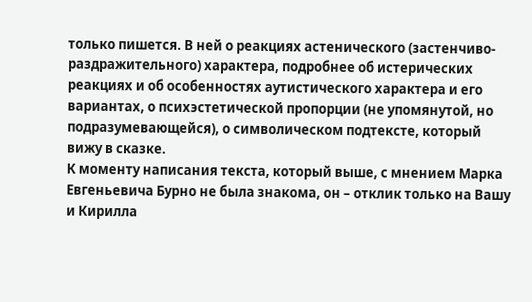только пишется. В ней о реакциях астенического (застенчиво-раздражительного) характера, подробнее об истерических реакциях и об особенностях аутистического характера и его вариантах, о психэстетической пропорции (не упомянутой, но подразумевающейся), о символическом подтексте, который вижу в сказке.
К моменту написания текста, который выше, с мнением Марка Евгеньевича Бурно не была знакома, он – отклик только на Вашу и Кирилла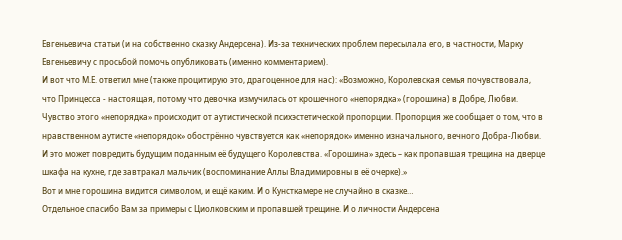Евгеньевича статьи (и на собственно сказку Андерсена). Из-за технических проблем пересылала его, в частности, Марку Евгеньевичу с просьбой помочь опубликовать (именно комментарием).
И вот что М.Е. ответил мне (также процитирую это, драгоценное для нас): «Возможно, Королевская семья почувствовала, что Принцесса - настоящая, потому что девочка измучилась от крошечного «непорядка» (горошина) в Добре, Любви. Чувство этого «непорядка» происходит от аутистической психэстетической пропорции. Пропорция же сообщает о том, что в нравственном аутисте «непорядок» обострённо чувствуется как «непорядок» именно изначального, вечного Добра-Любви. И это может повредить будущим поданным её будущего Королевства. «Горошина» здесь – как пропавшая трещина на дверце шкафа на кухне, где завтракал мальчик (воспоминание Аллы Владимировны в её очерке).»
Вот и мне горошина видится символом, и ещё каким. И о Кунсткамере не случайно в сказке…
Отдельное спасибо Вам за примеры с Циолковским и пропавшей трещине. И о личности Андерсена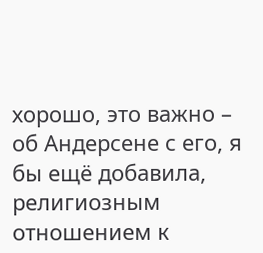хорошо, это важно – об Андерсене с его, я бы ещё добавила, религиозным отношением к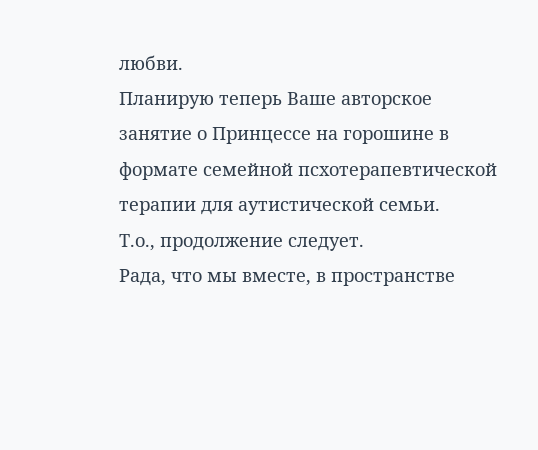любви.
Планирую теперь Ваше авторское занятие о Принцессе на горошине в формате семейной псхотерапевтической терапии для аутистической семьи.
Т.о., продолжение следует.
Рада, что мы вместе, в пространстве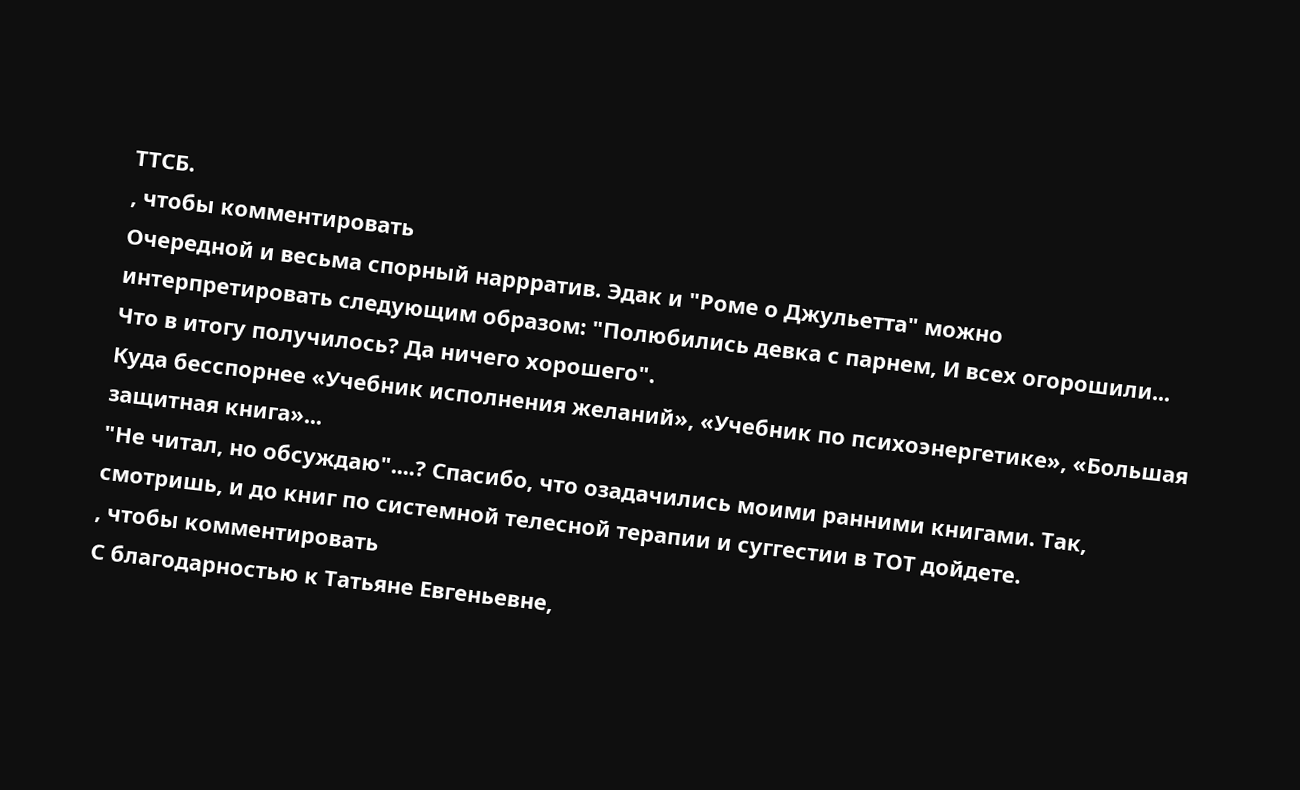ТТСБ.
, чтобы комментировать
Очередной и весьма спорный наррратив. Эдак и "Роме о Джульетта" можно интерпретировать следующим образом: "Полюбились девка с парнем, И всех огорошили... Что в итогу получилось? Да ничего хорошего".
Куда бесспорнее «Учебник исполнения желаний», «Учебник по психоэнергетике», «Большая защитная книга»...
"Не читал, но обсуждаю"....? Спасибо, что озадачились моими ранними книгами. Так, смотришь, и до книг по системной телесной терапии и суггестии в ТОТ дойдете.
, чтобы комментировать
С благодарностью к Татьяне Евгеньевне,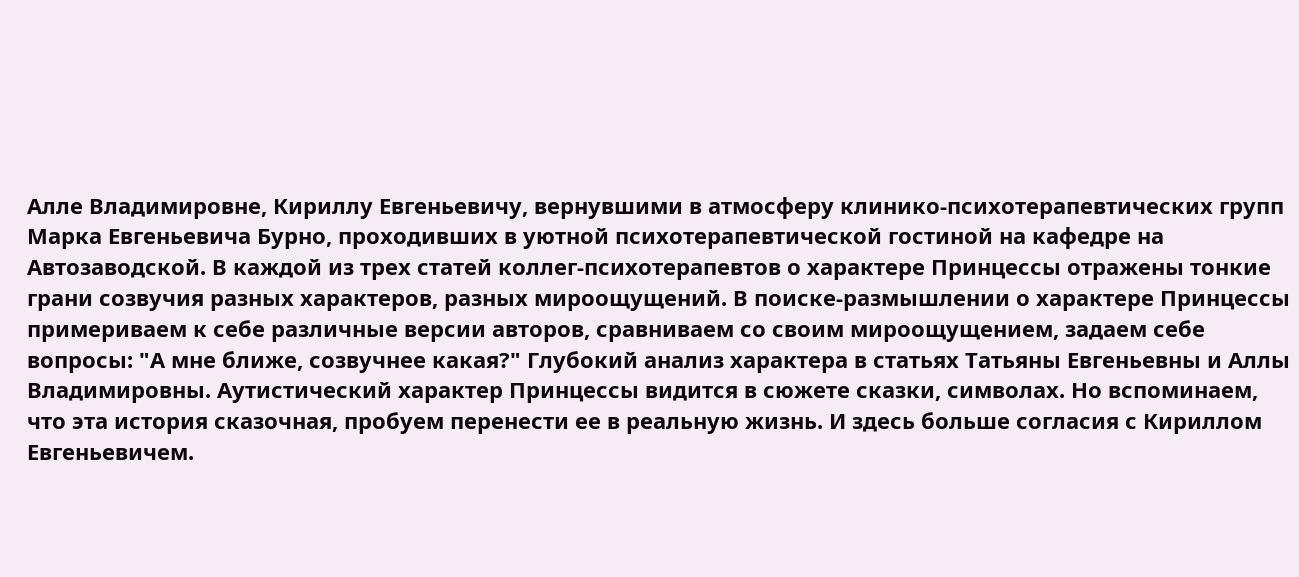Алле Владимировне, Кириллу Евгеньевичу, вернувшими в атмосферу клинико-психотерапевтических групп Марка Евгеньевича Бурно, проходивших в уютной психотерапевтической гостиной на кафедре на Автозаводской. В каждой из трех статей коллег-психотерапевтов о характере Принцессы отражены тонкие грани созвучия разных характеров, разных мироощущений. В поиске-размышлении о характере Принцессы примериваем к себе различные версии авторов, сравниваем со своим мироощущением, задаем себе вопросы: "А мне ближе, созвучнее какая?" Глубокий анализ характера в статьях Татьяны Евгеньевны и Аллы Владимировны. Аутистический характер Принцессы видится в сюжете сказки, символах. Но вспоминаем, что эта история сказочная, пробуем перенести ее в реальную жизнь. И здесь больше согласия с Кириллом Евгеньевичем.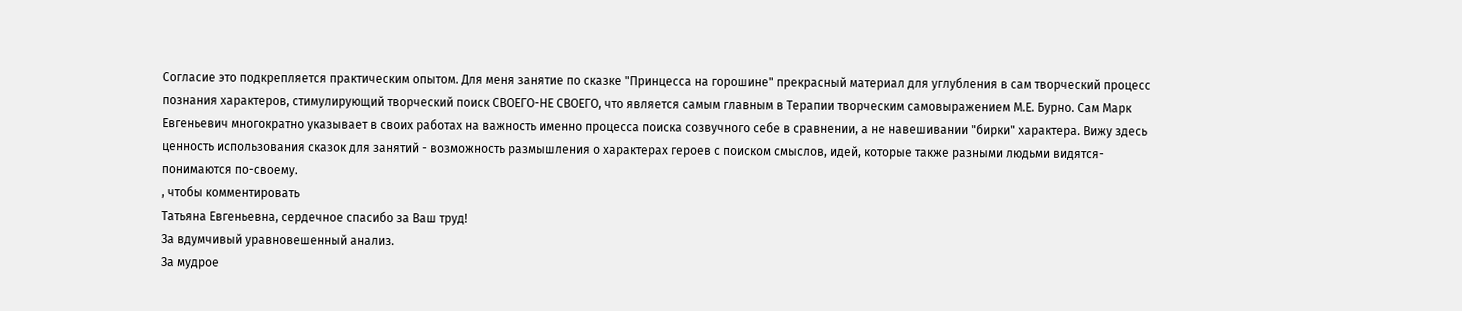Согласие это подкрепляется практическим опытом. Для меня занятие по сказке "Принцесса на горошине" прекрасный материал для углубления в сам творческий процесс познания характеров, стимулирующий творческий поиск СВОЕГО-НЕ СВОЕГО, что является самым главным в Терапии творческим самовыражением М.Е. Бурно. Сам Марк Евгеньевич многократно указывает в своих работах на важность именно процесса поиска созвучного себе в сравнении, а не навешивании "бирки" характера. Вижу здесь ценность использования сказок для занятий - возможность размышления о характерах героев с поиском смыслов, идей, которые также разными людьми видятся-понимаются по-своему.
, чтобы комментировать
Татьяна Евгеньевна, сердечное спасибо за Ваш труд!
За вдумчивый уравновешенный анализ.
За мудрое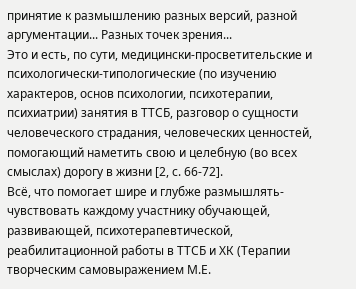принятие к размышлению разных версий, разной аргументации... Разных точек зрения...
Это и есть, по сути, медицински-просветительские и психологически-типологические (по изучению характеров, основ психологии, психотерапии, психиатрии) занятия в ТТСБ, разговор о сущности человеческого страдания, человеческих ценностей, помогающий наметить свою и целебную (во всех смыслах) дорогу в жизни [2, с. 66-72].
Всё, что помогает шире и глубже размышлять-чувствовать каждому участнику обучающей, развивающей, психотерапевтической, реабилитационной работы в ТТСБ и ХК (Терапии творческим самовыражением М.Е.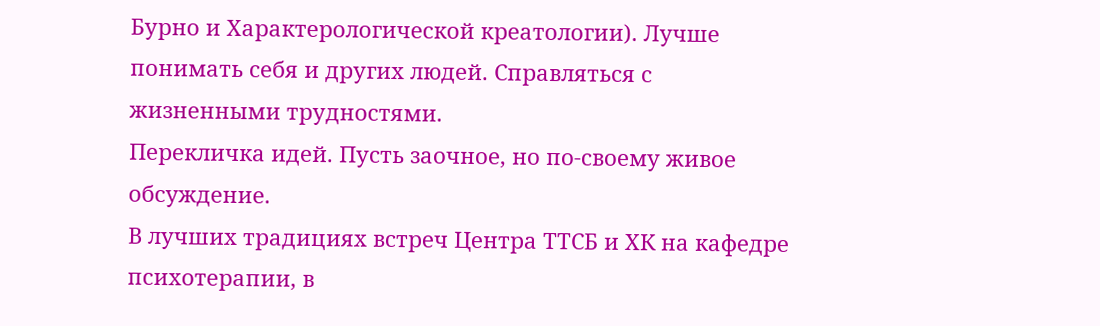Бурно и Характерологической креатологии). Лучше понимать себя и других людей. Справляться с жизненными трудностями.
Перекличка идей. Пусть заочное, но по-своему живое обсуждение.
В лучших традициях встреч Центра ТТСБ и ХК на кафедре психотерапии, в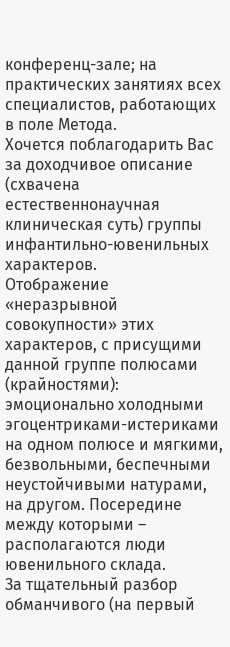конференц-зале; на практических занятиях всех специалистов, работающих в поле Метода.
Хочется поблагодарить Вас за доходчивое описание (схвачена естественнонаучная клиническая суть) группы инфантильно-ювенильных характеров.
Отображение «неразрывной совокупности» этих характеров, с присущими данной группе полюсами (крайностями): эмоционально холодными эгоцентриками-истериками на одном полюсе и мягкими, безвольными, беспечными неустойчивыми натурами, на другом. Посередине между которыми – располагаются люди ювенильного склада.
За тщательный разбор обманчивого (на первый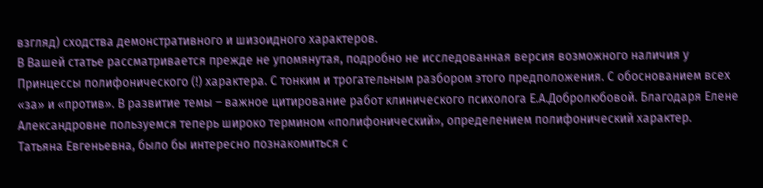взгляд) сходства демонстративного и шизоидного характеров.
В Вашей статье рассматривается прежде не упомянутая, подробно не исследованная версия возможного наличия у Принцессы полифонического (!) характера. С тонким и трогательным разбором этого предположения. С обоснованием всех «за» и «против». В развитие темы – важное цитирование работ клинического психолога Е.А.Добролюбовой. Благодаря Елене Александровне пользуемся теперь широко термином «полифонический», определением полифонический характер.
Татьяна Евгеньевна, было бы интересно познакомиться с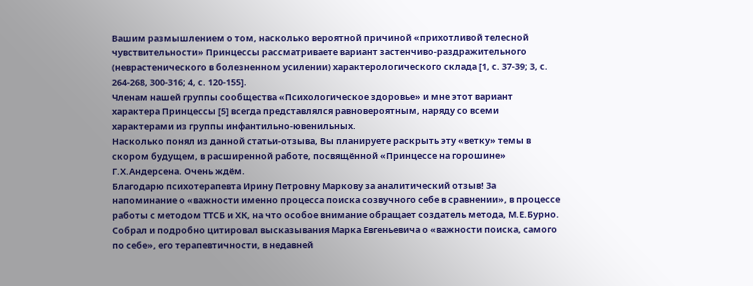Вашим размышлением о том, насколько вероятной причиной «прихотливой телесной чувствительности» Принцессы рассматриваете вариант застенчиво-раздражительного (неврастенического в болезненном усилении) характерологического склада [1, с. 37-39; 3, с. 264-268, 300-316; 4, с. 120-155].
Членам нашей группы сообщества «Психологическое здоровье» и мне этот вариант характера Принцессы [5] всегда представлялся равновероятным, наряду со всеми характерами из группы инфантильно-ювенильных.
Насколько понял из данной статьи-отзыва, Вы планируете раскрыть эту «ветку» темы в скором будущем, в расширенной работе, посвящённой «Принцессе на горошине» Г.Х.Андерсена. Очень ждём.
Благодарю психотерапевта Ирину Петровну Маркову за аналитический отзыв! За напоминание о «важности именно процесса поиска созвучного себе в сравнении», в процессе работы с методом ТТСБ и ХК, на что особое внимание обращает создатель метода, М.Е.Бурно. Собрал и подробно цитировал высказывания Марка Евгеньевича о «важности поиска, самого по себе», его терапевтичности, в недавней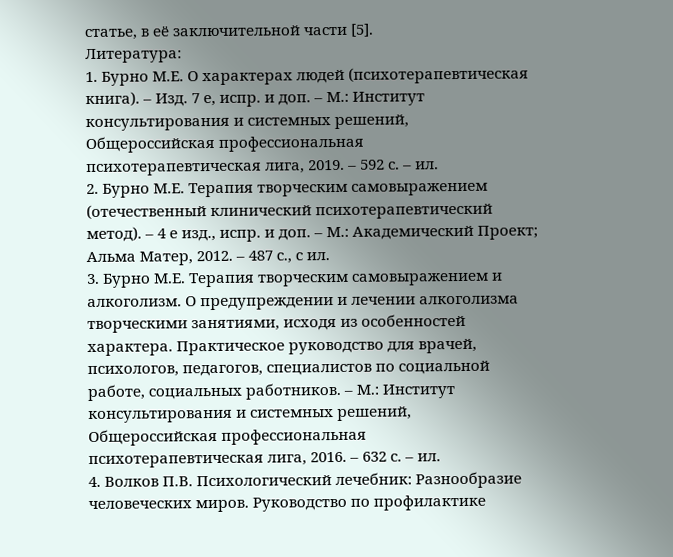статье, в её заключительной части [5].
Литература:
1. Бурно М.Е. О характерах людей (психотерапевтическая книга). – Изд. 7 е, испр. и доп. – М.: Институт консультирования и системных решений, Общероссийская профессиональная психотерапевтическая лига, 2019. – 592 с. – ил.
2. Бурно М.Е. Терапия творческим самовыражением (отечественный клинический психотерапевтический метод). – 4 е изд., испр. и доп. – М.: Академический Проект; Альма Матер, 2012. – 487 с., с ил.
3. Бурно М.Е. Терапия творческим самовыражением и алкоголизм. О предупреждении и лечении алкоголизма творческими занятиями, исходя из особенностей характера. Практическое руководство для врачей, психологов, педагогов, специалистов по социальной работе, социальных работников. – М.: Институт консультирования и системных решений, Общероссийская профессиональная психотерапевтическая лига, 2016. – 632 с. – ил.
4. Волков П.В. Психологический лечебник: Разнообразие человеческих миров. Руководство по профилактике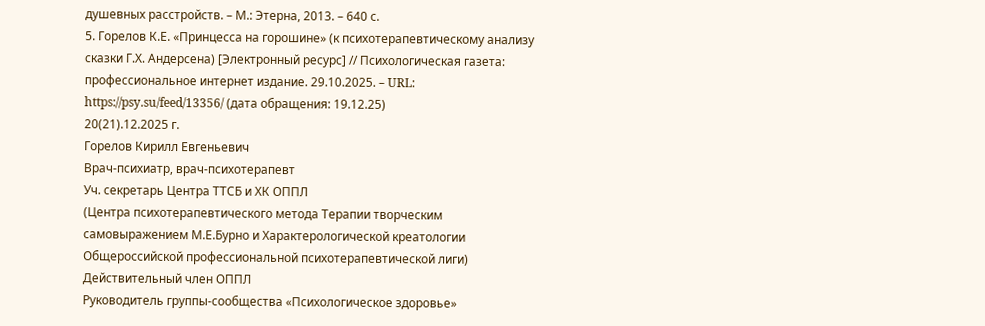душевных расстройств. – М.: Этерна, 2013. – 640 с.
5. Горелов К.Е. «Принцесса на горошине» (к психотерапевтическому анализу сказки Г.Х. Андерсена) [Электронный ресурс] // Психологическая газета: профессиональное интернет издание. 29.10.2025. – URL: https://psy.su/feed/13356/ (дата обращения: 19.12.25)
20(21).12.2025 г.
Горелов Кирилл Евгеньевич
Врач-психиатр, врач-психотерапевт
Уч. секретарь Центра ТТСБ и ХК ОППЛ
(Центра психотерапевтического метода Терапии творческим самовыражением М.Е.Бурно и Характерологической креатологии Общероссийской профессиональной психотерапевтической лиги)
Действительный член ОППЛ
Руководитель группы-сообщества «Психологическое здоровье»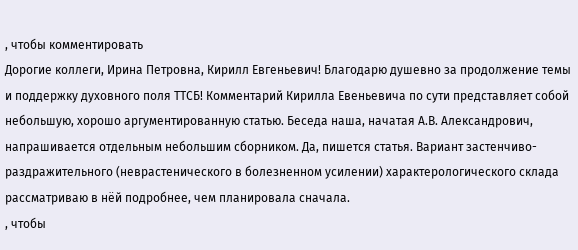, чтобы комментировать
Дорогие коллеги, Ирина Петровна, Кирилл Евгеньевич! Благодарю душевно за продолжение темы и поддержку духовного поля ТТСБ! Комментарий Кирилла Евеньевича по сути представляет собой небольшую, хорошо аргументированную статью. Беседа наша, начатая А.В. Александрович, напрашивается отдельным небольшим сборником. Да, пишется статья. Вариант застенчиво-раздражительного (неврастенического в болезненном усилении) характерологического склада рассматриваю в нёй подробнее, чем планировала сначала.
, чтобы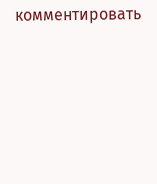комментировать